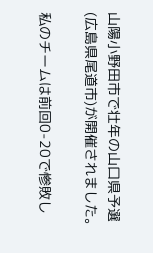山陽小野田市で壮年の山口県予選(広島県尾道市)が開催されました。

私のチームは前回0-20で惨敗し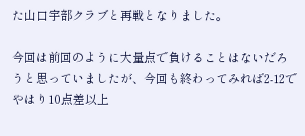た山口宇部クラブと再戦となりました。

今回は前回のように大量点で負けることはないだろうと思っていましたが、今回も終わってみれば2-12でやはり10点差以上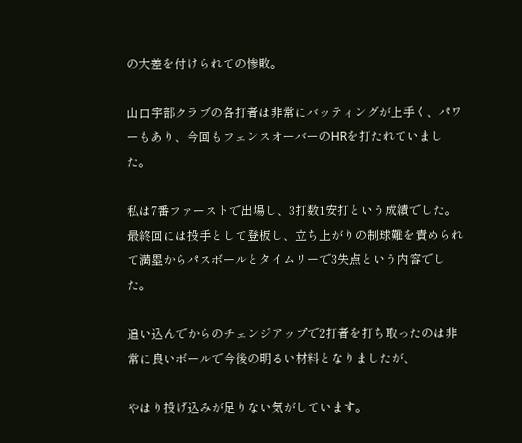の大差を付けられての惨敗。

山口宇部クラブの各打者は非常にバッティングが上手く、パワーもあり、今回もフェンスオーバーのHRを打たれていました。

私は7番ファーストで出場し、3打数1安打という成績でした。最終回には投手として登板し、立ち上がりの制球難を責められて満塁からパスボールとタイムリーで3失点という内容でした。

追い込んでからのチェンジアップで2打者を打ち取ったのは非常に良いボールで今後の明るい材料となりましたが、

やはり投げ込みが足りない気がしています。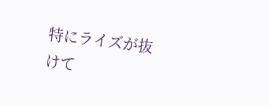特にライズが抜けて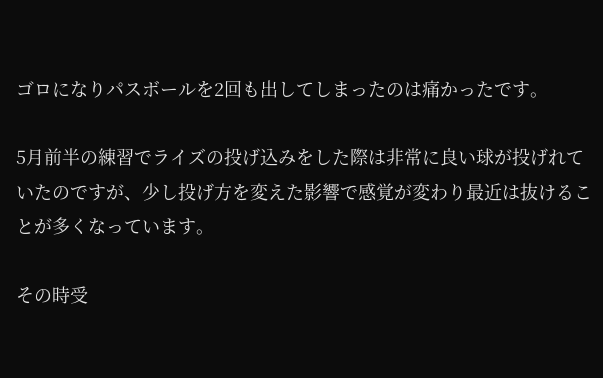ゴロになりパスボールを2回も出してしまったのは痛かったです。

5月前半の練習でライズの投げ込みをした際は非常に良い球が投げれていたのですが、少し投げ方を変えた影響で感覚が変わり最近は抜けることが多くなっています。

その時受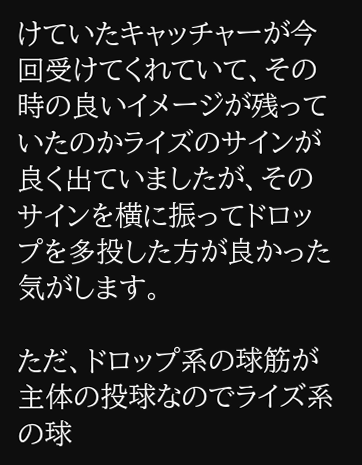けていたキャッチャーが今回受けてくれていて、その時の良いイメージが残っていたのかライズのサインが良く出ていましたが、そのサインを横に振ってドロップを多投した方が良かった気がします。

ただ、ドロップ系の球筋が主体の投球なのでライズ系の球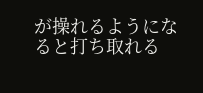が操れるようになると打ち取れる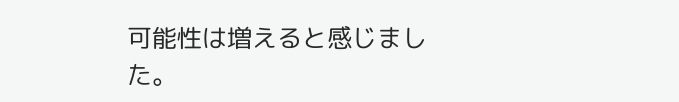可能性は増えると感じました。